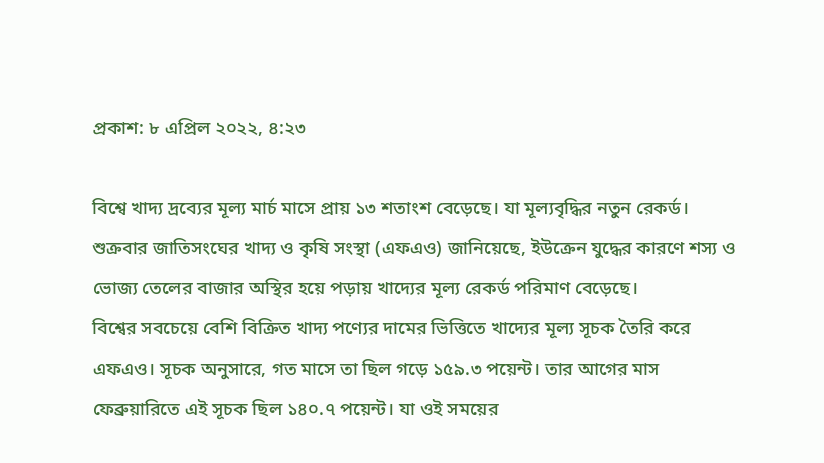প্রকাশ: ৮ এপ্রিল ২০২২, ৪:২৩

বিশ্বে খাদ্য দ্রব্যের মূল্য মার্চ মাসে প্রায় ১৩ শতাংশ বেড়েছে। যা মূল্যবৃদ্ধির নতুন রেকর্ড। শুক্রবার জাতিসংঘের খাদ্য ও কৃষি সংস্থা (এফএও) জানিয়েছে, ইউক্রেন যুদ্ধের কারণে শস্য ও ভোজ্য তেলের বাজার অস্থির হয়ে পড়ায় খাদ্যের মূল্য রেকর্ড পরিমাণ বেড়েছে।
বিশ্বের সবচেয়ে বেশি বিক্রিত খাদ্য পণ্যের দামের ভিত্তিতে খাদ্যের মূল্য সূচক তৈরি করে এফএও। সূচক অনুসারে, গত মাসে তা ছিল গড়ে ১৫৯.৩ পয়েন্ট। তার আগের মাস ফেব্রুয়ারিতে এই সূচক ছিল ১৪০.৭ পয়েন্ট। যা ওই সময়ের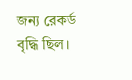জন্য রেকর্ড বৃদ্ধি ছিল।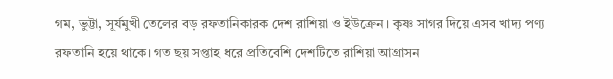গম, ভুট্টা, সূর্যমুখী তেলের বড় রফতানিকারক দেশ রাশিয়া ও ইউক্রেন। কৃষ্ণ সাগর দিয়ে এসব খাদ্য পণ্য রফতানি হয়ে থাকে। গত ছয় সপ্তাহ ধরে প্রতিবেশি দেশটিতে রাশিয়া আগ্রাসন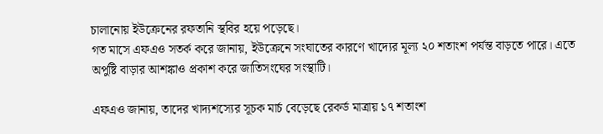চালানোয় ইউক্রেনের রফতানি স্থবির হয়ে পড়েছে।
গত মাসে এফএও সতর্ক করে জানায়, ইউক্রেনে সংঘাতের কারণে খাদ্যের মূল্য ২০ শতাংশ পর্যন্ত বাড়তে পারে। এতে অপুষ্টি বাড়ার আশঙ্কাও প্রকাশ করে জাতিসংঘের সংস্থাটি।

এফএও জানায়, তাদের খাদ্যশস্যের সূচক মার্চ বেড়েছে রেকর্ড মাত্রায় ১৭ শতাংশ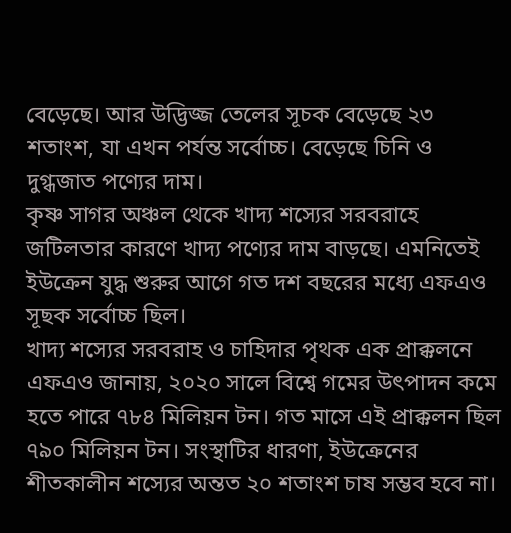বেড়েছে। আর উদ্ভিজ্জ তেলের সূচক বেড়েছে ২৩ শতাংশ, যা এখন পর্যন্ত সর্বোচ্চ। বেড়েছে চিনি ও দুগ্ধজাত পণ্যের দাম।
কৃষ্ণ সাগর অঞ্চল থেকে খাদ্য শস্যের সরবরাহে জটিলতার কারণে খাদ্য পণ্যের দাম বাড়ছে। এমনিতেই ইউক্রেন যুদ্ধ শুরুর আগে গত দশ বছরের মধ্যে এফএও সূছক সর্বোচ্চ ছিল।
খাদ্য শস্যের সরবরাহ ও চাহিদার পৃথক এক প্রাক্কলনে এফএও জানায়, ২০২০ সালে বিশ্বে গমের উৎপাদন কমে হতে পারে ৭৮৪ মিলিয়ন টন। গত মাসে এই প্রাক্কলন ছিল ৭৯০ মিলিয়ন টন। সংস্থাটির ধারণা, ইউক্রেনের শীতকালীন শস্যের অন্তত ২০ শতাংশ চাষ সম্ভব হবে না।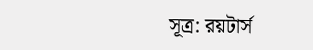সূত্র: রয়টার্স